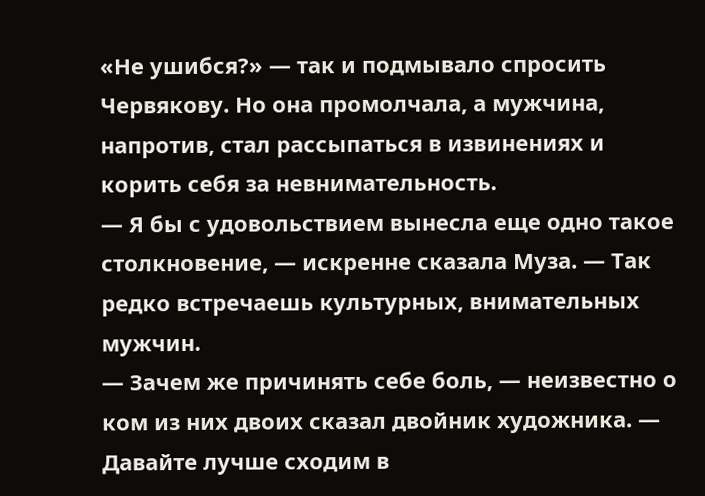«Не ушибся?» — так и подмывало спросить Червякову. Но она промолчала, а мужчина, напротив, стал рассыпаться в извинениях и корить себя за невнимательность.
— Я бы с удовольствием вынесла еще одно такое столкновение, — искренне сказала Муза. — Так редко встречаешь культурных, внимательных мужчин.
— Зачем же причинять себе боль, — неизвестно о ком из них двоих сказал двойник художника. — Давайте лучше сходим в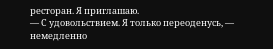ресторан. Я приглашаю.
— С удовольствием. Я только переоденусь, — немедленно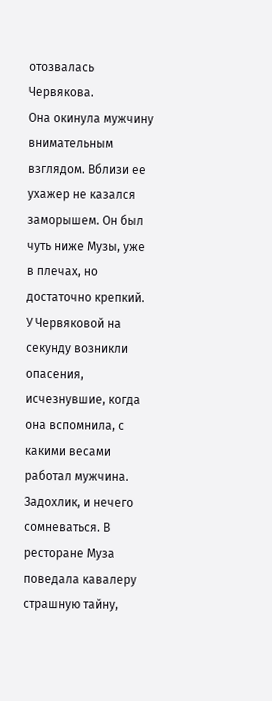отозвалась Червякова.
Она окинула мужчину внимательным взглядом. Вблизи ее ухажер не казался заморышем. Он был чуть ниже Музы, уже в плечах, но достаточно крепкий. У Червяковой на секунду возникли опасения, исчезнувшие, когда она вспомнила, с какими весами работал мужчина. Задохлик, и нечего сомневаться. В ресторане Муза поведала кавалеру страшную тайну,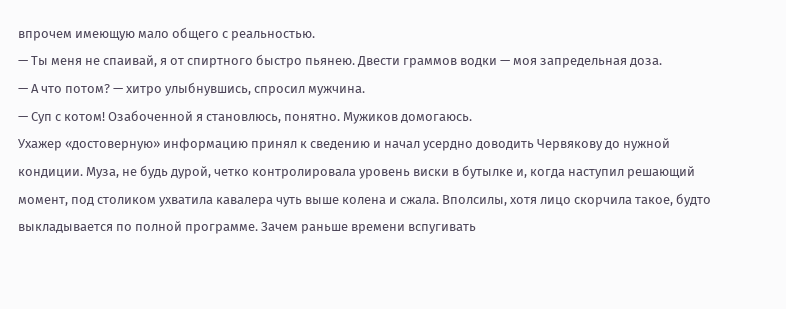впрочем имеющую мало общего с реальностью.
— Ты меня не спаивай, я от спиртного быстро пьянею. Двести граммов водки — моя запредельная доза.
— А что потом? — хитро улыбнувшись, спросил мужчина.
— Суп с котом! Озабоченной я становлюсь, понятно. Мужиков домогаюсь.
Ухажер «достоверную» информацию принял к сведению и начал усердно доводить Червякову до нужной кондиции. Муза, не будь дурой, четко контролировала уровень виски в бутылке и, когда наступил решающий момент, под столиком ухватила кавалера чуть выше колена и сжала. Вполсилы, хотя лицо скорчила такое, будто выкладывается по полной программе. Зачем раньше времени вспугивать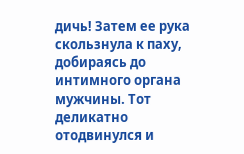дичь! Затем ее рука скользнула к паху, добираясь до интимного органа мужчины. Тот деликатно отодвинулся и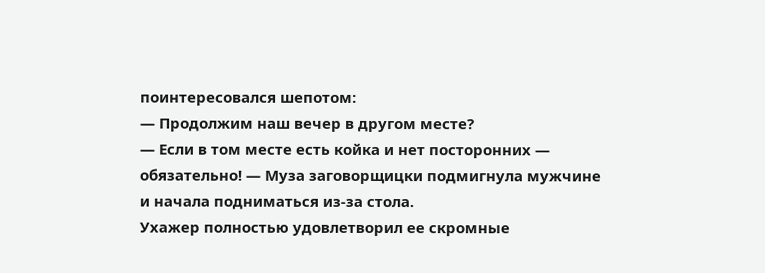поинтересовался шепотом:
— Продолжим наш вечер в другом месте?
— Если в том месте есть койка и нет посторонних — обязательно! — Муза заговорщицки подмигнула мужчине и начала подниматься из-за стола.
Ухажер полностью удовлетворил ее скромные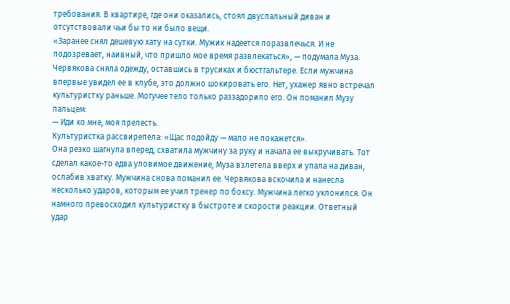требования. В квартире, где они оказались, стоял двуспальный диван и отсутствовали чьи бы то ни было вещи.
«Заранее снял дешевую хату на сутки. Мужик надеется поразвлечься. И не подозревает, наивный, что пришло мое время развлекаться», — подумала Муза.
Червякова сняла одежду, оставшись в трусиках и бюстгальтере. Если мужчина впервые увидел ее в клубе, это должно шокировать его. Нет, ухажер явно встречал культуристку раньше. Могучее тело только раззадорило его. Он поманил Музу пальцем:
— Иди ко мне, моя прелесть.
Культуристка рассвирепела: «Щас подойду — мало не покажется».
Она резко шагнула вперед, схватила мужчину за руку и начала ее выкручивать. Тот сделал какое-то едва уловимое движение, Муза взлетела вверх и упала на диван, ослабив хватку. Мужчина снова поманил ее. Червякова вскочила и нанесла несколько ударов, которым ее учил тренер по боксу. Мужчина легко уклонился. Он намного превосходил культуристку в быстроте и скорости реакции. Ответный удар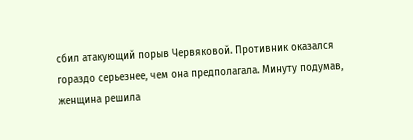сбил атакующий порыв Червяковой. Противник оказался гораздо серьезнее, чем она предполагала. Минуту подумав, женщина решила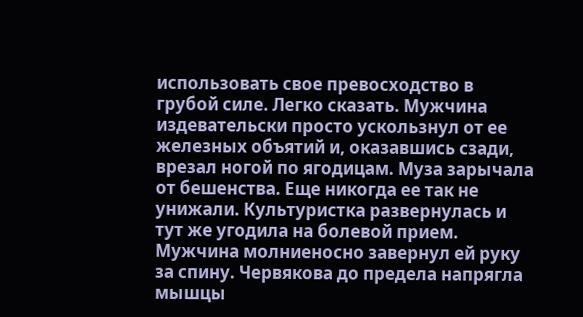использовать свое превосходство в грубой силе. Легко сказать. Мужчина издевательски просто ускользнул от ее железных объятий и, оказавшись сзади, врезал ногой по ягодицам. Муза зарычала от бешенства. Еще никогда ее так не унижали. Культуристка развернулась и тут же угодила на болевой прием. Мужчина молниеносно завернул ей руку за спину. Червякова до предела напрягла мышцы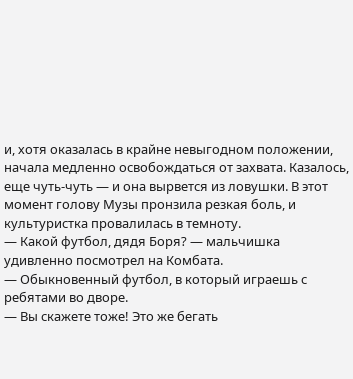и, хотя оказалась в крайне невыгодном положении, начала медленно освобождаться от захвата. Казалось, еще чуть-чуть — и она вырвется из ловушки. В этот момент голову Музы пронзила резкая боль, и культуристка провалилась в темноту.
— Какой футбол, дядя Боря? — мальчишка удивленно посмотрел на Комбата.
— Обыкновенный футбол, в который играешь с ребятами во дворе.
— Вы скажете тоже! Это же бегать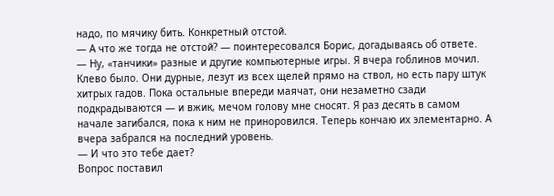надо, по мячику бить. Конкретный отстой.
— А что же тогда не отстой? — поинтересовался Борис, догадываясь об ответе.
— Ну, «танчики» разные и другие компьютерные игры. Я вчера гоблинов мочил. Клево было. Они дурные, лезут из всех щелей прямо на ствол, но есть пару штук хитрых гадов. Пока остальные впереди маячат, они незаметно сзади подкрадываются — и вжик, мечом голову мне сносят. Я раз десять в самом начале загибался, пока к ним не приноровился. Теперь кончаю их элементарно. А вчера забрался на последний уровень.
— И что это тебе дает?
Вопрос поставил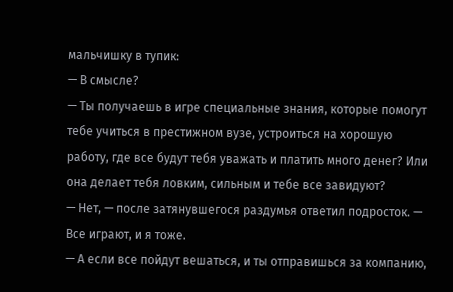мальчишку в тупик:
— В смысле?
— Ты получаешь в игре специальные знания, которые помогут тебе учиться в престижном вузе, устроиться на хорошую работу, где все будут тебя уважать и платить много денег? Или она делает тебя ловким, сильным и тебе все завидуют?
— Нет, — после затянувшегося раздумья ответил подросток. — Все играют, и я тоже.
— А если все пойдут вешаться, и ты отправишься за компанию,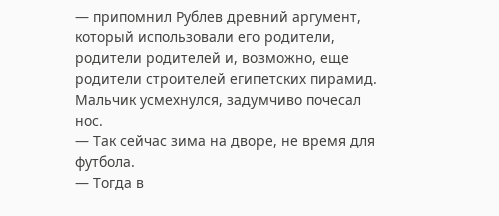— припомнил Рублев древний аргумент, который использовали его родители, родители родителей и, возможно, еще родители строителей египетских пирамид.
Мальчик усмехнулся, задумчиво почесал нос.
— Так сейчас зима на дворе, не время для футбола.
— Тогда в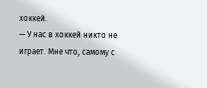хоккей.
— У нас в хоккей никто не играет. Мне что, самому с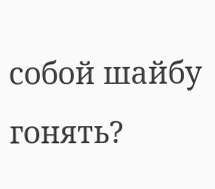собой шайбу гонять?